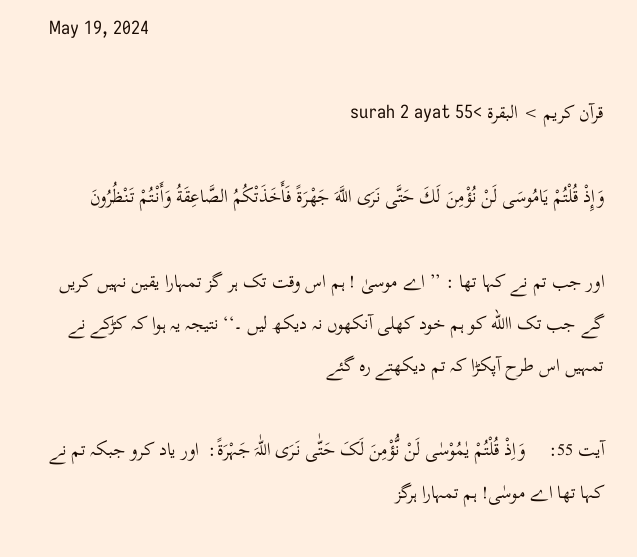May 19, 2024

قرآن کریم > البقرة >surah 2 ayat 55

وَإِذْ قُلْتُمْ يَامُوسَى لَنْ نُؤْمِنَ لَكَ حَتَّى نَرَى اللَّهَ جَهْرَةً فَأَخَذَتْكُمُ الصَّاعِقَةُ وَأَنْتُمْ تَنْظُرُونَ

اور جب تم نے کہا تھا : ’’ اے موسیٰ ! ہم اس وقت تک ہر گز تمہارا یقین نہیں کریں گے جب تک االله کو ہم خود کھلی آنکھوں نہ دیکھ لیں ۔‘‘ نتیجہ یہ ہوا کہ کڑکے نے تمہیں اس طرح آپکڑا کہ تم دیکھتے رہ گئے

آیت 55:     وَاِذْ قُلْتُمْ یٰمُوْسٰی لَنْ نُّؤْمِنَ لَکَ حَتّٰی نَـرَی اللّٰہَ جَہْرَۃً:  اور یاد کرو جبکہ تم نے کہا تھا اے موسٰی! ہم تمہارا ہرگز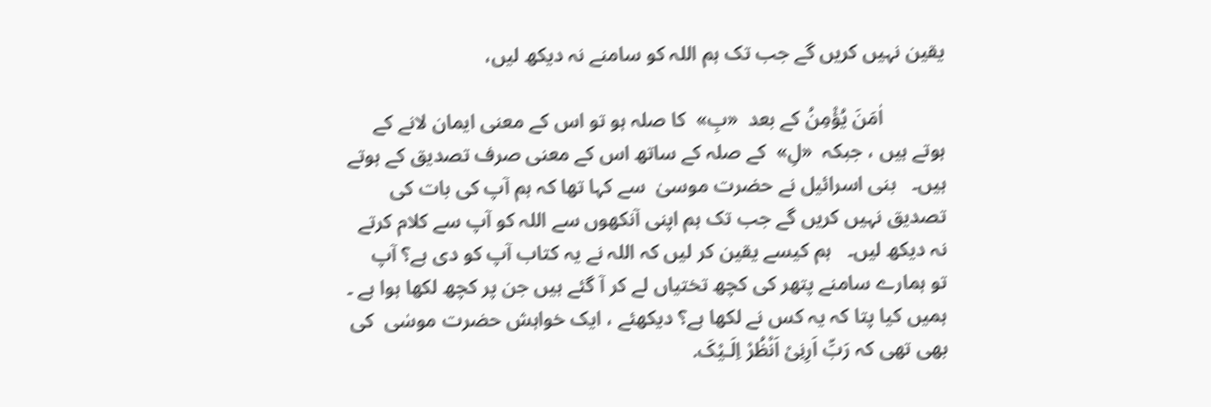یقین نہیں کریں گے جب تک ہم اللہ کو سامنے نہ دیکھ لیں،

            اٰمَنَ یُؤْمِنُ کے بعد  «بِ»  کا صلہ ہو تو اس کے معنی ایمان لانے کے ہوتے ہیں ، جبکہ  «لِ»  کے صلہ کے ساتھ اس کے معنی صرف تصدیق کے ہوتے ہیں۔   بنی اسرائیل نے حضرت موسیٰ  سے کہا تھا کہ ہم آپ کی بات کی تصدیق نہیں کریں گے جب تک ہم اپنی آنکھوں سے اللہ کو آپ سے کلام کرتے نہ دیکھ لیں۔   ہم کیسے یقین کر لیں کہ اللہ نے یہ کتاب آپ کو دی ہے؟ آپ   تو ہمارے سامنے پتھر کی کچھ تختیاں لے کر آ گئے ہیں جن پر کچھ لکھا ہوا ہے ۔   ہمیں کیا پتا کہ یہ کس نے لکھا ہے؟ دیکھئے ، ایک خواہش حضرت موسٰی  کی بھی تھی کہ رَبِّ اَرِنِیْ اَنْظُرْ اِلَـیْکَ.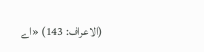(الاعراف: 143) «اے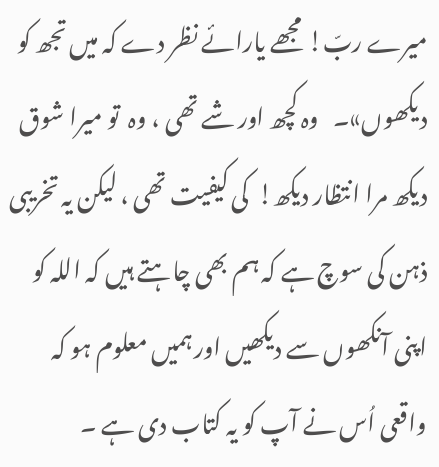میرے ربّ! مجھے یارائے نظر دے کہ میں تجھ کو دیکھوں»۔   وہ کچھ اور شے تھی ، وہ  تو میرا شوق دیکھ مرا انتظار دیکھ!  کی کیفیت تھی ، لیکن یہ تخریبی ذہن کی سوچ ہے کہ ہم بھی چاہتے ہیں کہ اللہ کو اپنی آنکھوں سے دیکھیں اور ہمیں معلوم ہو کہ واقعی اُس نے آپ کو یہ کتاب دی ہے ۔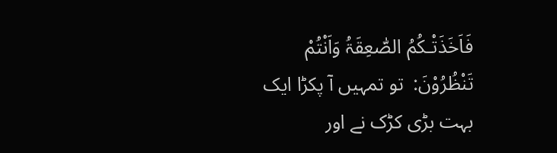فَاَخَذَتْـکُمُ الصّٰعِقَۃُ وَاَنْتُمْ تَنْظُرُوْنَ:  تو تمہیں آ پکڑا ایک بہت بڑی کڑک نے اور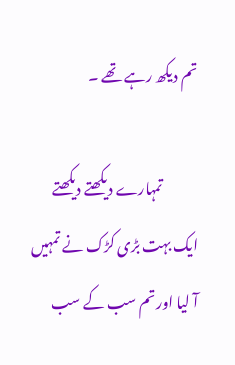تم دیکھ رہے تھے ۔

            تمہارے دیکھتے دیکھتے ایک بہت بڑی کڑک نے تمہیں آ لیا اور تم سب کے سب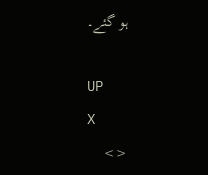ہو گئے۔

UP
X
<>